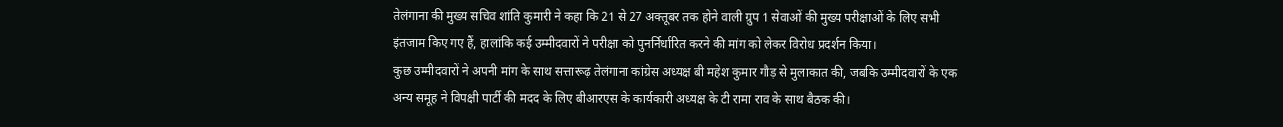तेलंगाना की मुख्य सचिव शांति कुमारी ने कहा कि 21 से 27 अक्तूबर तक होने वाली ग्रुप 1 सेवाओं की मुख्य परीक्षाओं के लिए सभी इंतजाम किए गए हैं, हालांकि कई उम्मीदवारों ने परीक्षा को पुनर्निर्धारित करने की मांग को लेकर विरोध प्रदर्शन किया।
कुछ उम्मीदवारों ने अपनी मांग के साथ सत्तारूढ़ तेलंगाना कांग्रेस अध्यक्ष बी महेश कुमार गौड़ से मुलाकात की, जबकि उम्मीदवारों के एक अन्य समूह ने विपक्षी पार्टी की मदद के लिए बीआरएस के कार्यकारी अध्यक्ष के टी रामा राव के साथ बैठक की।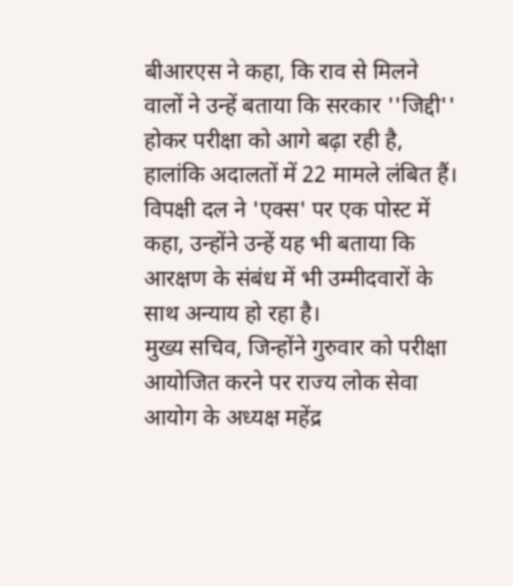बीआरएस ने कहा, कि राव से मिलने वालों ने उन्हें बताया कि सरकार ''जिद्दी'' होकर परीक्षा को आगे बढ़ा रही है, हालांकि अदालतों में 22 मामले लंबित हैं।
विपक्षी दल ने 'एक्स' पर एक पोस्ट में कहा, उन्होंने उन्हें यह भी बताया कि आरक्षण के संबंध में भी उम्मीदवारों के साथ अन्याय हो रहा है।
मुख्य सचिव, जिन्होंने गुरुवार को परीक्षा आयोजित करने पर राज्य लोक सेवा आयोग के अध्यक्ष महेंद्र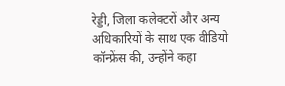रेड्डी, जिला कलेक्टरों और अन्य अधिकारियों के साथ एक वीडियो कॉन्फ्रेंस की, उन्होंने कहा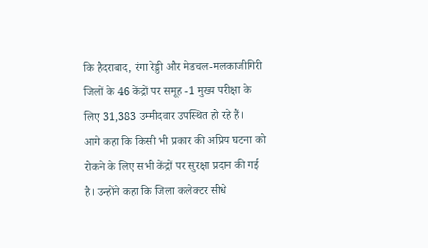कि हैदराबाद, रंगा रेड्डी और मेडचल-मलकाजीगिरी जिलों के 46 केंद्रों पर समूह -1 मुख्य परीक्षा के लिए 31,383 उम्मीदवार उपस्थित हो रहे हैं।
आगे कहा कि किसी भी प्रकार की अप्रिय घटना को रोकने के लिए सभी केंद्रों पर सुरक्षा प्रदान की गई है। उन्होंने कहा कि जिला कलेक्टर सीधे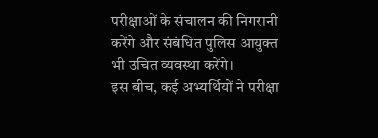परीक्षाओं के संचालन की निगरानी करेंगे और संबंधित पुलिस आयुक्त भी उचित व्यवस्था करेंगे।
इस बीच, कई अभ्यर्थियों ने परीक्षा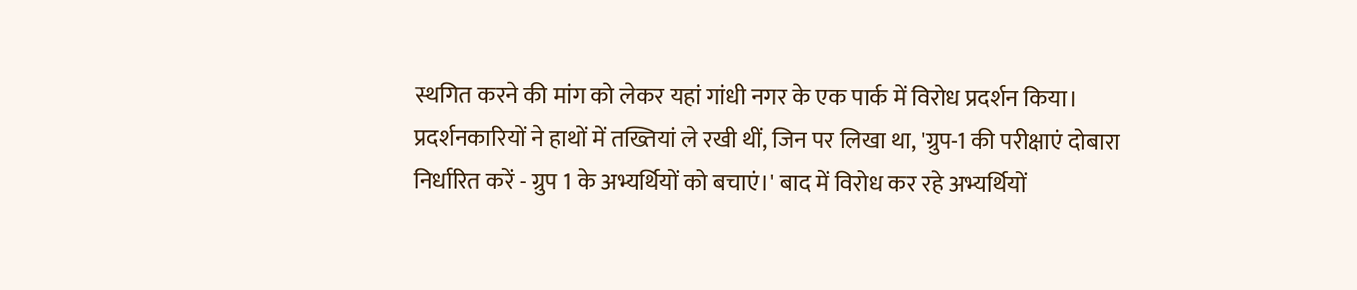स्थगित करने की मांग को लेकर यहां गांधी नगर के एक पार्क में विरोध प्रदर्शन किया।
प्रदर्शनकारियों ने हाथों में तख्तियां ले रखी थीं, जिन पर लिखा था, 'ग्रुप-1 की परीक्षाएं दोबारा निर्धारित करें - ग्रुप 1 के अभ्यर्थियों को बचाएं।' बाद में विरोध कर रहे अभ्यर्थियों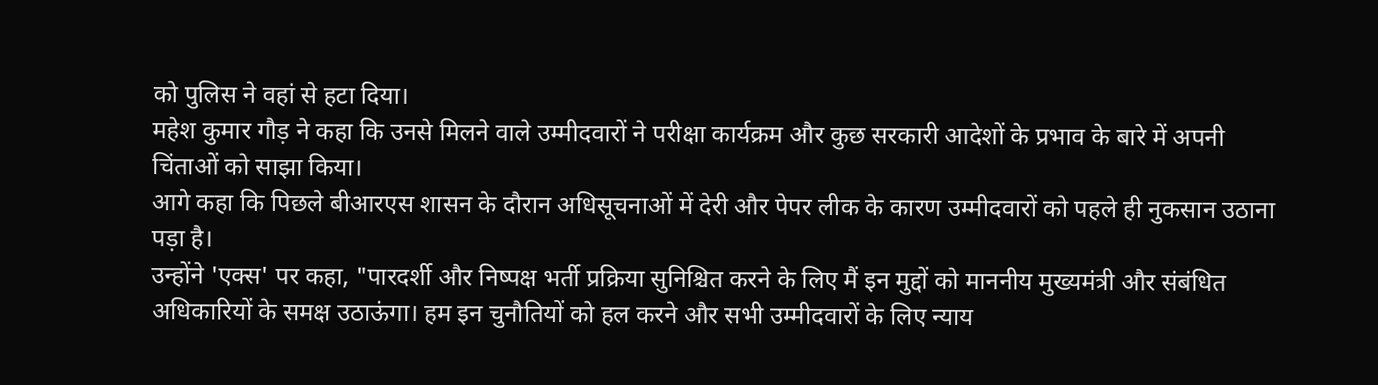को पुलिस ने वहां से हटा दिया।
महेश कुमार गौड़ ने कहा कि उनसे मिलने वाले उम्मीदवारों ने परीक्षा कार्यक्रम और कुछ सरकारी आदेशों के प्रभाव के बारे में अपनी चिंताओं को साझा किया।
आगे कहा कि पिछले बीआरएस शासन के दौरान अधिसूचनाओं में देरी और पेपर लीक के कारण उम्मीदवारों को पहले ही नुकसान उठाना पड़ा है।
उन्होंने 'एक्स' पर कहा, "पारदर्शी और निष्पक्ष भर्ती प्रक्रिया सुनिश्चित करने के लिए मैं इन मुद्दों को माननीय मुख्यमंत्री और संबंधित अधिकारियों के समक्ष उठाऊंगा। हम इन चुनौतियों को हल करने और सभी उम्मीदवारों के लिए न्याय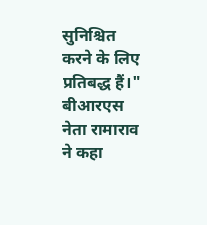सुनिश्चित करने के लिए प्रतिबद्ध हैं।"
बीआरएस नेता रामाराव ने कहा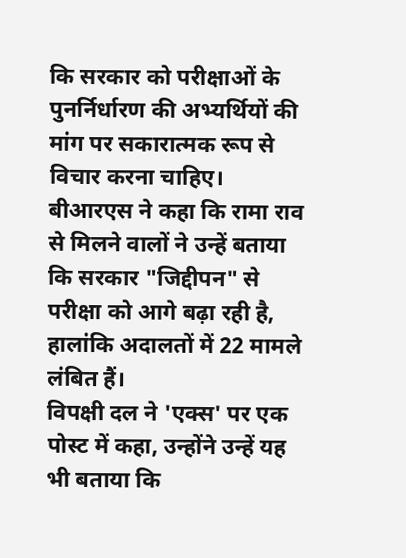कि सरकार को परीक्षाओं के पुनर्निर्धारण की अभ्यर्थियों की मांग पर सकारात्मक रूप से विचार करना चाहिए।
बीआरएस ने कहा कि रामा राव से मिलने वालों ने उन्हें बताया कि सरकार "जिद्दीपन" से परीक्षा को आगे बढ़ा रही है, हालांकि अदालतों में 22 मामले लंबित हैं।
विपक्षी दल ने 'एक्स' पर एक पोस्ट में कहा, उन्होंने उन्हें यह भी बताया कि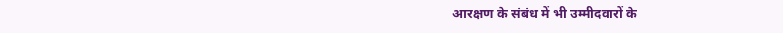आरक्षण के संबंध में भी उम्मीदवारों के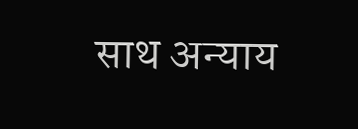साथ अन्याय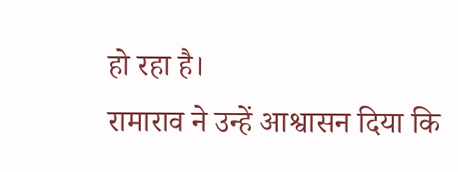हो रहा है।
रामाराव ने उन्हें आश्वासन दिया कि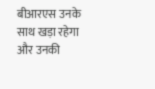बीआरएस उनके साथ खड़ा रहेगा और उनकी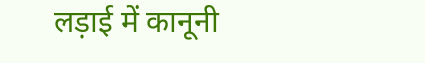लड़ाई में कानूनी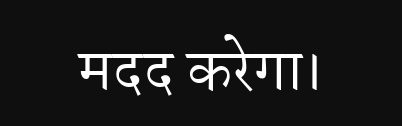मदद करेगा।